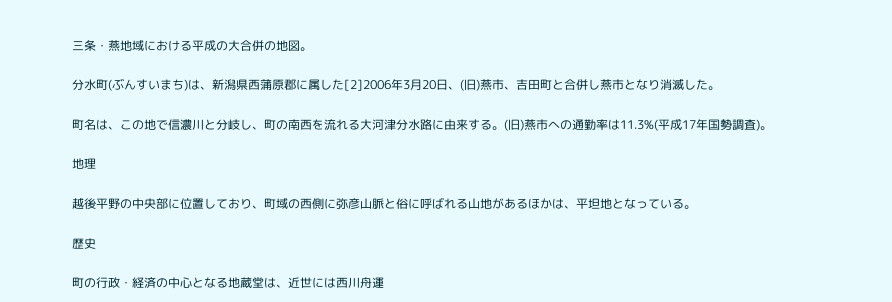三条・燕地域における平成の大合併の地図。

分水町(ぶんすいまち)は、新潟県西蒲原郡に属した[2]2006年3月20日、(旧)燕市、吉田町と合併し燕市となり消滅した。

町名は、この地で信濃川と分岐し、町の南西を流れる大河津分水路に由来する。(旧)燕市への通勤率は11.3%(平成17年国勢調査)。

地理

越後平野の中央部に位置しており、町域の西側に弥彦山脈と俗に呼ばれる山地があるほかは、平坦地となっている。

歴史

町の行政・経済の中心となる地蔵堂は、近世には西川舟運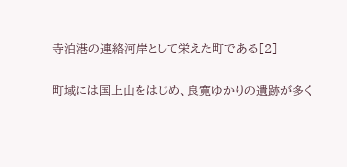寺泊港の連絡河岸として栄えた町である[2]

町域には国上山をはじめ、良寛ゆかりの遺跡が多く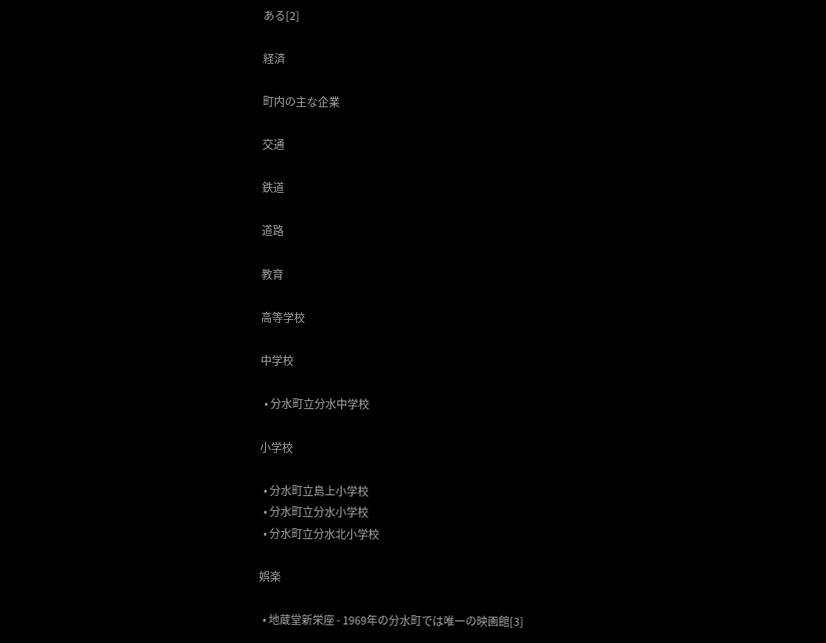ある[2]

経済

町内の主な企業

交通

鉄道

道路

教育

高等学校

中学校

  • 分水町立分水中学校

小学校

  • 分水町立島上小学校
  • 分水町立分水小学校
  • 分水町立分水北小学校

娯楽

  • 地蔵堂新栄座 - 1969年の分水町では唯一の映画館[3]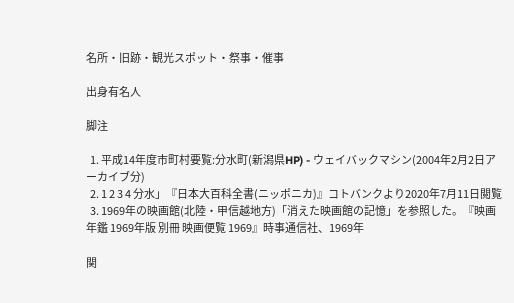名所・旧跡・観光スポット・祭事・催事

出身有名人

脚注

  1. 平成14年度市町村要覧:分水町(新潟県HP) - ウェイバックマシン(2004年2月2日アーカイブ分)
  2. 1 2 3 4 分水」『日本大百科全書(ニッポニカ)』コトバンクより2020年7月11日閲覧
  3. 1969年の映画館(北陸・甲信越地方)「消えた映画館の記憶」を参照した。『映画年鑑 1969年版 別冊 映画便覧 1969』時事通信社、1969年

関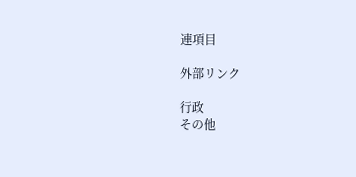連項目

外部リンク

行政
その他